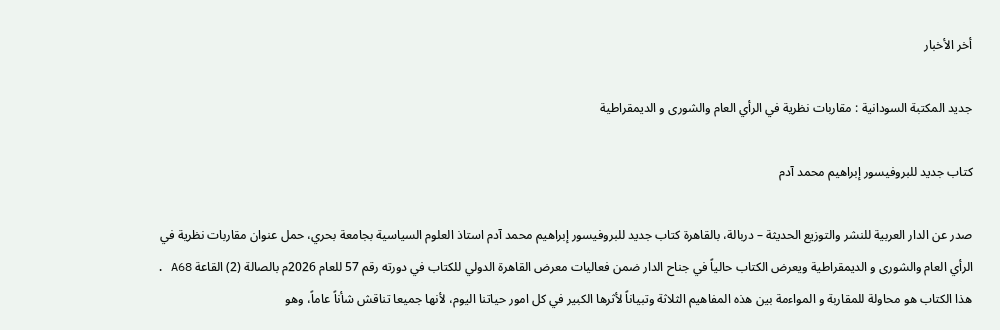أخر الأخبار

جديد المكتبة السودانية : مقاربات نظرية في الرأي العام والشورى و الديمقراطية

كتاب جديد للبروفيسور إبراهيم محمد آدم

صدر عن الدار العربية للنشر والتوزيع الحديثة – دربالة، بالقاهرة كتاب جديد للبروفيسور إبراهيم محمد آدم استاذ العلوم السياسية بجامعة بحري، حمل عنوان مقاربات نظرية في الرأي العام والشورى و الديمقراطية ويعرض الكتاب حالياً في جناح الدار ضمن فعاليات معرض القاهرة الدولي للكتاب في دورته رقم 57 للعام 2026م بالصالة (2) القاعة A68 .
هذا الكتاب هو محاولة للمقاربة و المواءمة بين هذه المفاهيم الثلاثة وتبياناً لأثرها الكبير في كل امور حياتنا اليوم، لأنها جميعا تناقش شأناً عاماً، وهو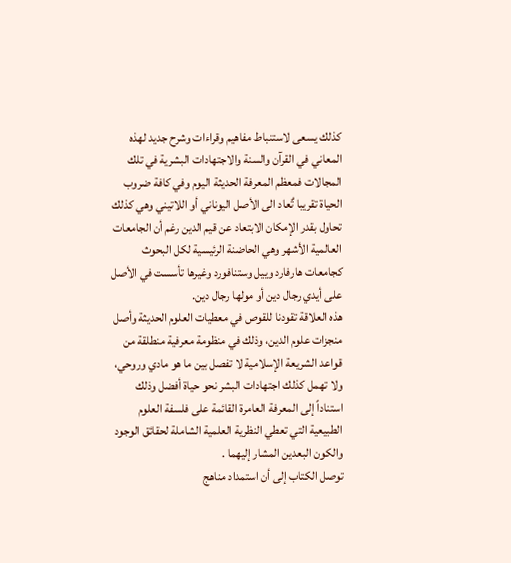كذلك يسعى لاستنباط مفاهيم وقراءات وشرح جديد لهذه المعاني في القرآن والسنة والاجتهادات البشرية في تلك المجالات فمعظم المعرفة الحديثة اليوم وفي كافة ضروب الحياة تقريبا تٌعاد الى الأصل اليوناني أو اللاتيني وهي كذلك تحاول بقدر الإمكان الابتعاد عن قيم الدين رغم أن الجامعات العالمية الأشهر وهي الحاضنة الرئيسية لكل البحوث كجامعات هارفارد وييل وستنافورد وغيرها تأسست في الأصل على أيدي رجال دين أو مولها رجال دين.
هذه العلاقة تقودنا للقوص في معطيات العلوم الحديثة وأصل منجزات علوم الدين، وذلك في منظومة معرفية منطلقة من قواعد الشريعة الإسلامية لا تفصل بين ما هو مادي وروحي، ولا تهمل كذلك اجتهادات البشر نحو حياة أفضل وذلك استناداً إلى المعرفة العامرة القائمة على فلسفة العلوم الطبيعية التي تعطي النظرية العلمية الشاملة لحقائق الوجود والكون البعدين المشار إليهما .
توصل الكتاب إلى أن استمداد مناهج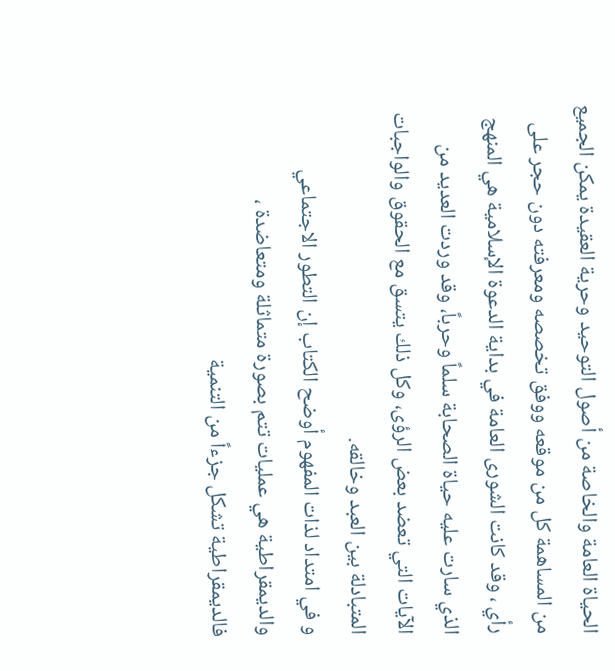الحياة العامة والخاصة من أصول التوحيد وحرية العقيدة يمكن الجميع من المساهمة كل من موقعه ووفق تخصصه ومعرفته دون حجر على رأي ، وقد كانت الشورى العامة في بداية الدعوة الإسلامية هي المنهج الذي سارت عليه حياة الصحابة سلماً وحرباً، وقد وردت العديد من الآيات التي تعضد بعض الرؤى، وكل ذلك يتسق مع الحقوق والواجبات المتبادلة بين العبد وخالقه.
و في امتداد لذات المفهوم أوضح الكتاب إن التطور الاجتماعي والديمقراطية هي عمليات تتم بصورة متماثلة ومتعاضدة ، فالديمقراطية تشكل جزءاً من التنمية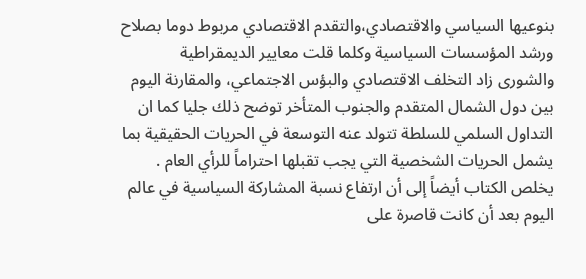بنوعيها السياسي والاقتصادي،والتقدم الاقتصادي مربوط دوما بصلاح ورشد المؤسسات السياسية وكلما قلت معايير الديمقراطية والشورى زاد التخلف الاقتصادي والبؤس الاجتماعي، والمقارنة اليوم بين دول الشمال المتقدم والجنوب المتأخر توضح ذلك جليا كما ان التداول السلمي للسلطة تتولد عنه التوسعة في الحريات الحقيقية بما يشمل الحريات الشخصية التي يجب تقبلها احتراماً للرأي العام .
يخلص الكتاب أيضاً إلى أن ارتفاع نسبة المشاركة السياسية في عالم اليوم بعد أن كانت قاصرة على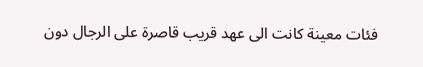فئات معينة كانت الى عهد قريب قاصرة على الرجال دون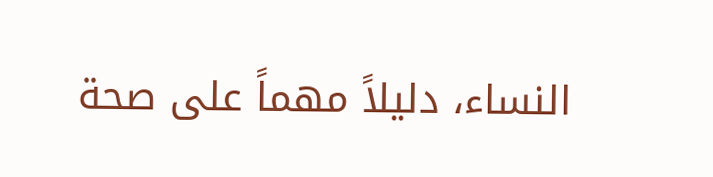النساء، دليلاً مهماً على صحة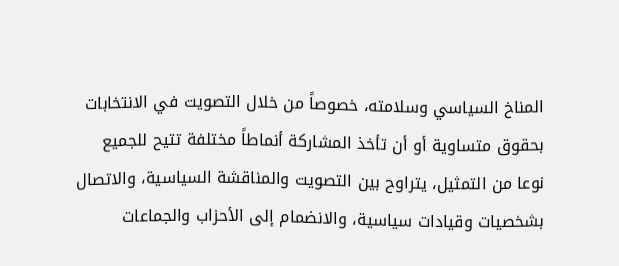المناخ السياسي وسلامته، خصوصاً من خلال التصويت في الانتخابات بحقوق متساوية أو أن تأخذ المشاركة أنماطاً مختلفة تتيح للجميع نوعا من التمثيل، يتراوح بين التصويت والمناقشة السياسية، والاتصال بشخصيات وقيادات سياسية، والانضمام إلى الأحزاب والجماعات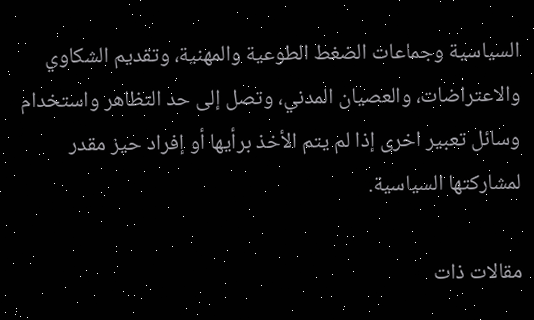السياسية وجماعات الضغط الطوعية والمهنية، وتقديم الشكاوي والاعتراضات، والعصيان المدني، وتصل إلى حد التظاهر واستخدام وسائل تعبير اخرى إذا لم يتم الأخذ برأيها أو إفراد حيز مقدر لمشاركتها السياسية.

مقالات ذات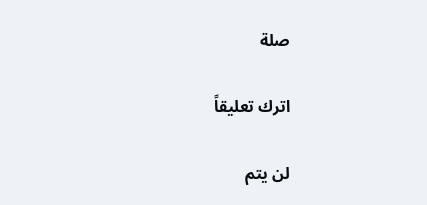صلة

اترك تعليقاً

لن يتم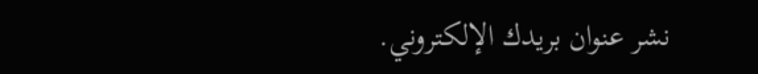نشر عنوان بريدك الإلكتروني.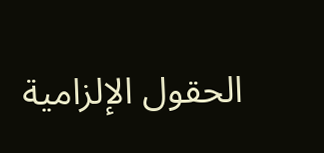الحقول الإلزامية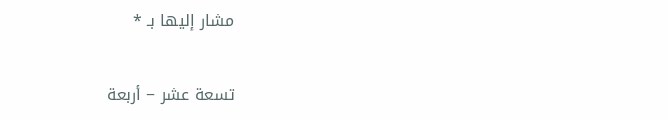مشار إليها بـ *

تسعة عشر − أربعة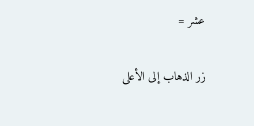عشر =

زر الذهاب إلى الأعلى